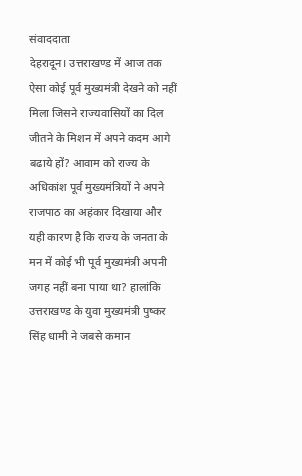संवाददाता
देहरादून। उत्तराखण्ड में आज तक ऐसा कोई पूर्व मुख्यमंत्री देखने को नहीं मिला जिसने राज्यवासियों का दिल जीतने के मिशन में अपने कदम आगे बढाये हों? आवाम को राज्य के अधिकांश पूर्व मुख्यमंत्रियों ने अपने राजपाठ का अहंकार दिखाया और यही कारण है कि राज्य के जनता के मन में कोई भी पूर्व मुख्यमंत्री अपनी जगह नहीं बना पाया था? हालांकि उत्तराखण्ड के युवा मुख्यमंत्री पुष्कर सिंह धामी ने जबसे कमान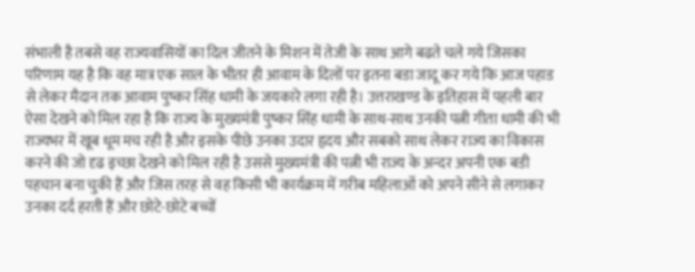संभाली है तबसे वह राज्यवासियों का दिल जीतने के मिशन में तेजी के साथ आगे बढते चले गये जिसका परिणाम यह है कि वह मात्र एक साल के भीतर ही आवाम के दिलों पर इतना बडा जादू कर गये कि आज पहाड से लेकर मैदान तक आवाम पुष्कर सिंह धामी के जयकारे लगा रही है। उत्तराखण्ड के इतिहास में पहली बार ऐसा देखने को मिल रहा है कि राज्य के मुख्यमंत्री पुष्कर सिंह धामी के साथ-साथ उनकी पत्नी गीता धामी की भी राज्यभर में खूब धूम मच रही है और इसके पीछे उनका उदार हृदय और सबको साथ लेकर राज्य का विकास करने की जो दृढ इच्छा देखने को मिल रही है उससे मुख्यमंत्री की पत्नी भी राज्य के अन्दर अपनी एक बडी पहचान बना चुकी हैं और जिस तरह से वह किसी भी कार्यक्रम में गरीब महिलाओं को अपने सीने से लगाकर उनका दर्द हरती हैं और छोटे-छोटे बच्चों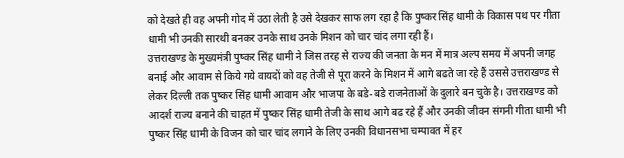को देखते ही वह अपनी गोद में उठा लेती है उसे देखकर साफ लग रहा है कि पुष्कर सिंह धामी के विकास पथ पर गीता धामी भी उनकी सारथी बनकर उनके साथ उनके मिशन को चार चांद लगा रही हैं।
उत्तराखण्ड के मुख्यमंत्री पुष्कर सिंह धामी ने जिस तरह से राज्य की जनता के मन में मात्र अल्प समय में अपनी जगह बनाई और आवाम से किये गये वायदों को वह तेजी से पूरा करने के मिशन में आगे बढते जा रहे हैं उससे उत्तराखण्ड से लेकर दिल्ली तक पुष्कर सिंह धामी आवाम और भाजपा के बडे-बडे राजनेताओं के दुलारे बन चुके है। उत्तराखण्ड को आदर्श राज्य बनाने की चाहत में पुष्कर सिंह धामी तेजी के साथ आगे बढ रहे हैं और उनकी जीवन संगनी गीता धामी भी पुष्कर सिंह धामी के विजन को चार चांद लगाने के लिए उनकी विधानसभा चम्पावत में हर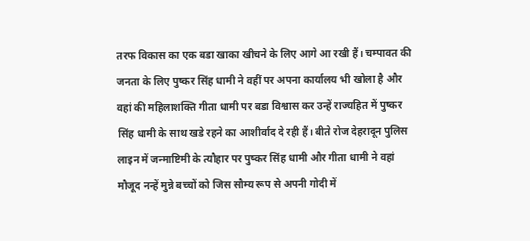तरफ विकास का एक बडा खाका खीचने के लिए आगे आ रखी हैं। चम्पावत की जनता के लिए पुष्कर सिंह धामी ने वहीं पर अपना कार्यालय भी खोला है और वहां की महिलाशक्ति गीता धामी पर बडा विश्वास कर उन्हें राज्यहित में पुष्कर सिंह धामी के साथ खडे रहने का आशीर्वाद दे रही हैं। बीते रोज देहरादून पुलिस लाइन में जन्माष्टिमी के त्यौहार पर पुष्कर सिंह धामी और गीता धामी ने वहां मौजूद नन्हें मुन्ने बच्चों को जिस सौम्य रूप से अपनी गोदी में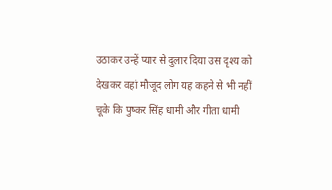उठाकर उन्हें प्यार से दुलार दिया उस दृश्य को देखकर वहां मौजूद लोग यह कहने से भी नहीं चूके कि पुष्कर सिंह धामी और गीता धामी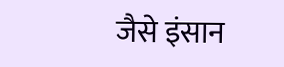जैसे इंसान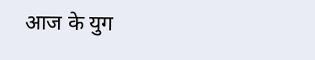आज के युग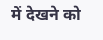में देखने को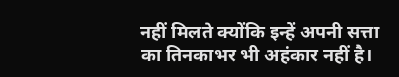नहीं मिलते क्योंकि इन्हें अपनी सत्ता का तिनकाभर भी अहंकार नहीं है।